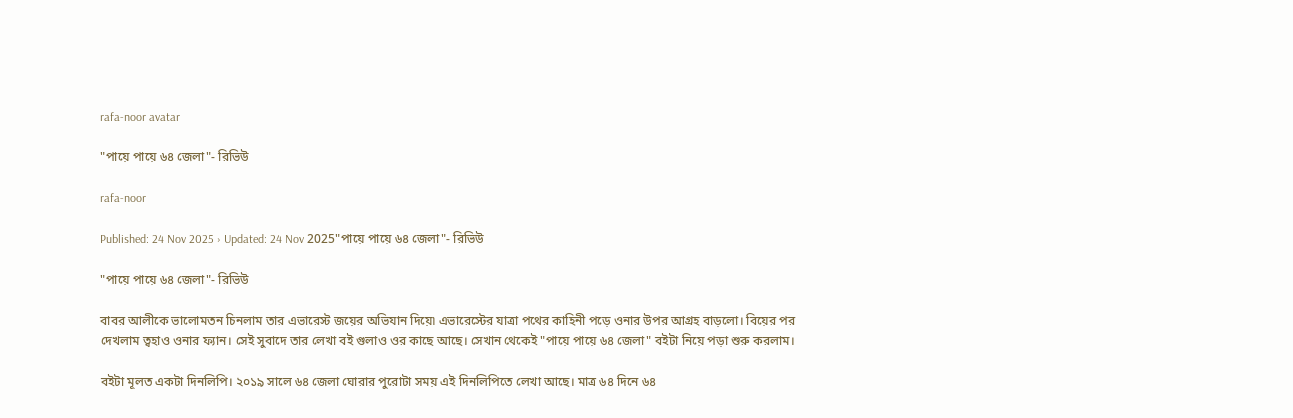rafa-noor avatar

"পায়ে পায়ে ৬৪ জেলা"- রিভিউ

rafa-noor

Published: 24 Nov 2025 › Updated: 24 Nov 2025"পায়ে পায়ে ৬৪ জেলা"- রিভিউ

"পায়ে পায়ে ৬৪ জেলা"- রিভিউ

বাবর আলীকে ভালোমতন চিনলাম তার এভারেস্ট জয়ের অভিযান দিয়ে৷ এভারেস্টের যাত্রা পথের কাহিনী পড়ে ওনার উপর আগ্রহ বাড়লো। বিয়ের পর দেখলাম ত্বহাও ওনার ফ্যান। সেই সুবাদে তার লেখা বই গুলাও ওর কাছে আছে। সেখান থেকেই "পায়ে পায়ে ৬৪ জেলা" বইটা নিয়ে পড়া শুরু করলাম।

বইটা মূলত একটা দিনলিপি। ২০১৯ সালে ৬৪ জেলা ঘোরার পুরোটা সময় এই দিনলিপিতে লেখা আছে। মাত্র ৬৪ দিনে ৬৪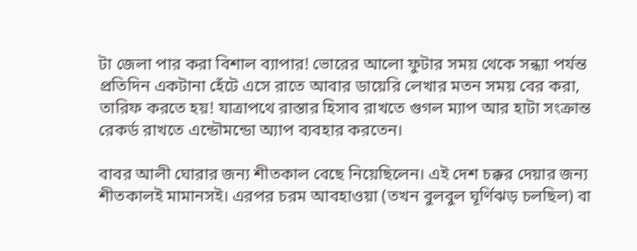টা জেলা পার করা বিশাল ব্যাপার! ভোরের আলো ফুটার সময় থেকে সন্ধ্যা পর্যন্ত প্রতিদিন একটানা হেঁটে এসে রাতে আবার ডায়েরি লেখার মতন সময় বের করা, তারিফ করতে হয়! যাত্রাপথে রাস্তার হিসাব রাখতে গুগল ম্যাপ আর হাটা সংক্রান্ত রেকর্ড রাখতে এন্ডৌমন্ডো অ্যাপ ব্যবহার করতেন।

বাবর আলী ঘোরার জন্য শীতকাল বেছে নিয়েছিলেন। এই দেশ চক্কর দেয়ার জন্য শীতকালই মামানসই। এরপর চরম আবহাওয়া (তখন বুলবুল ঘূর্ণিঝড় চলছিল) বা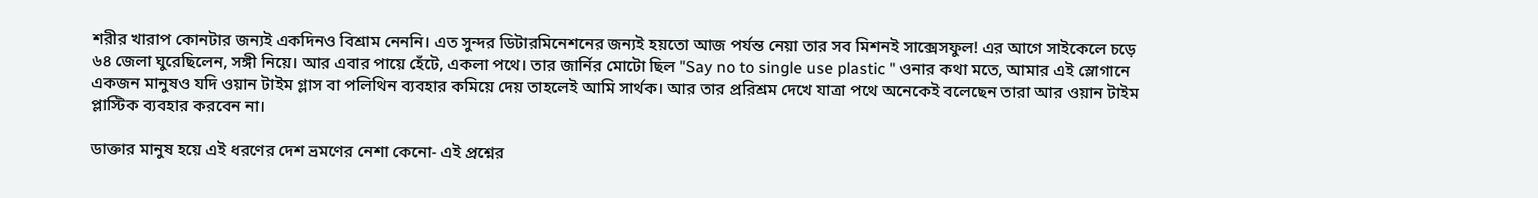শরীর খারাপ কোনটার জন্যই একদিনও বিশ্রাম নেননি। এত সুন্দর ডিটারমিনেশনের জন্যই হয়তো আজ পর্যন্ত নেয়া তার সব মিশনই সাক্সেসফুল! এর আগে সাইকেলে চড়ে ৬৪ জেলা ঘুরেছিলেন, সঙ্গী নিয়ে। আর এবার পায়ে হেঁটে, একলা পথে। তার জার্নির মোটো ছিল "Say no to single use plastic " ওনার কথা মতে, আমার এই স্লোগানে একজন মানুষও যদি ওয়ান টাইম গ্লাস বা পলিথিন ব্যবহার কমিয়ে দেয় তাহলেই আমি সার্থক। আর তার প্ররিশ্রম দেখে যাত্রা পথে অনেকেই বলেছেন তারা আর ওয়ান টাইম প্লাস্টিক ব্যবহার করবেন না।

ডাক্তার মানুষ হয়ে এই ধরণের দেশ ভ্রমণের নেশা কেনো- এই প্রশ্নের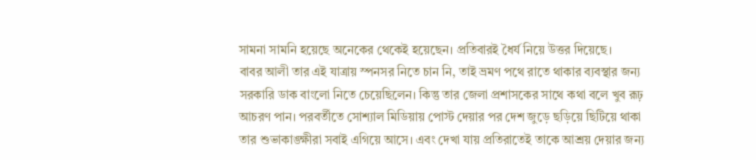সামনা সামনি হয়েছে অনেকের থেকেই হয়েছেন। প্রতিবারই ধৈর্য নিয়ে উত্তর দিয়েছে।
বাবর আলী তার এই যাত্রায় স্পনসর নিতে চান নি, তাই ভ্রমণ পথে রাতে থাকার ব্যবস্থার জন্য সরকারি ডাক বাংলো নিতে চেয়েছিলেন। কিন্তু তার জেলা প্রশাসকের সাথে কথা বলে খুব রূঢ় আচরণ পান। পরবর্তীতে সোশ্যাল মিডিয়ায় পোস্ট দেয়ার পর দেশ জুড়ে ছড়িয়ে ছিটিয়ে থাকা তার শুভাকাঙ্ক্ষীরা সবাই এগিয়ে আসে। এবং দেখা যায় প্রতিরাতেই তাকে আশ্র‍য় দেয়ার জন্য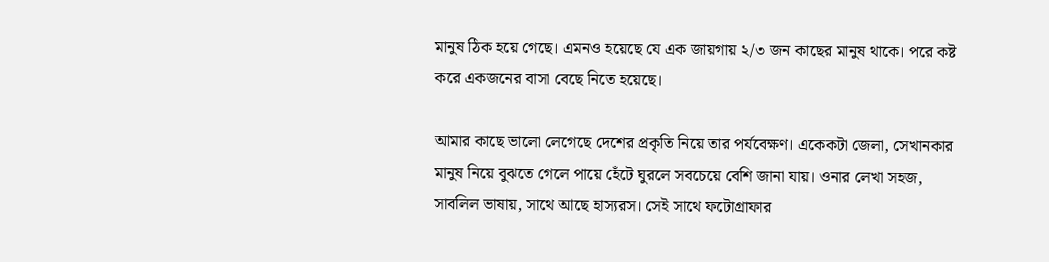মানুষ ঠিক হয়ে গেছে। এমনও হয়েছে যে এক জায়গায় ২/৩ জন কাছের মানুষ থাকে। পরে কষ্ট করে একজনের বাসা বেছে নিতে হয়েছে।

আমার কাছে ভালো লেগেছে দেশের প্রকৃতি নিয়ে তার পর্যবেক্ষণ। একেকটা জেলা, সেখানকার মানুষ নিয়ে বুঝতে গেলে পায়ে হেঁটে ঘুরলে সবচেয়ে বেশি জানা যায়। ওনার লেখা সহজ, সাবলিল ভাষায়, সাথে আছে হাস্যরস। সেই সাথে ফটোগ্রাফার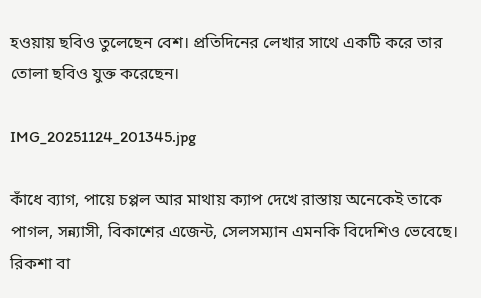হওয়ায় ছবিও তুলেছেন বেশ। প্রতিদিনের লেখার সাথে একটি করে তার তোলা ছবিও যুক্ত করেছেন।

IMG_20251124_201345.jpg

কাঁধে ব্যাগ, পায়ে চপ্পল আর মাথায় ক্যাপ দেখে রাস্তায় অনেকেই তাকে পাগল, সন্ন্যাসী, বিকাশের এজেন্ট, সেলসম্যান এমনকি বিদেশিও ভেবেছে। রিকশা বা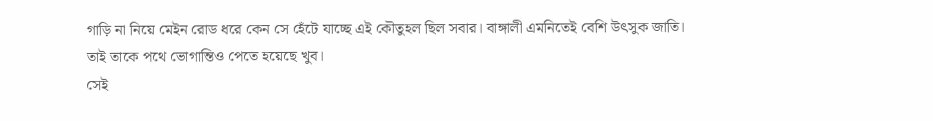গাড়ি না নিয়ে মেইন রোড ধরে কেন সে হেঁটে যাচ্ছে এই কৌতুহল ছিল সবার। বাঙ্গালী এমনিতেই বেশি উৎসুক জাতি। তাই তাকে পথে ভোগান্তিও পেতে হয়েছে খুব।
সেই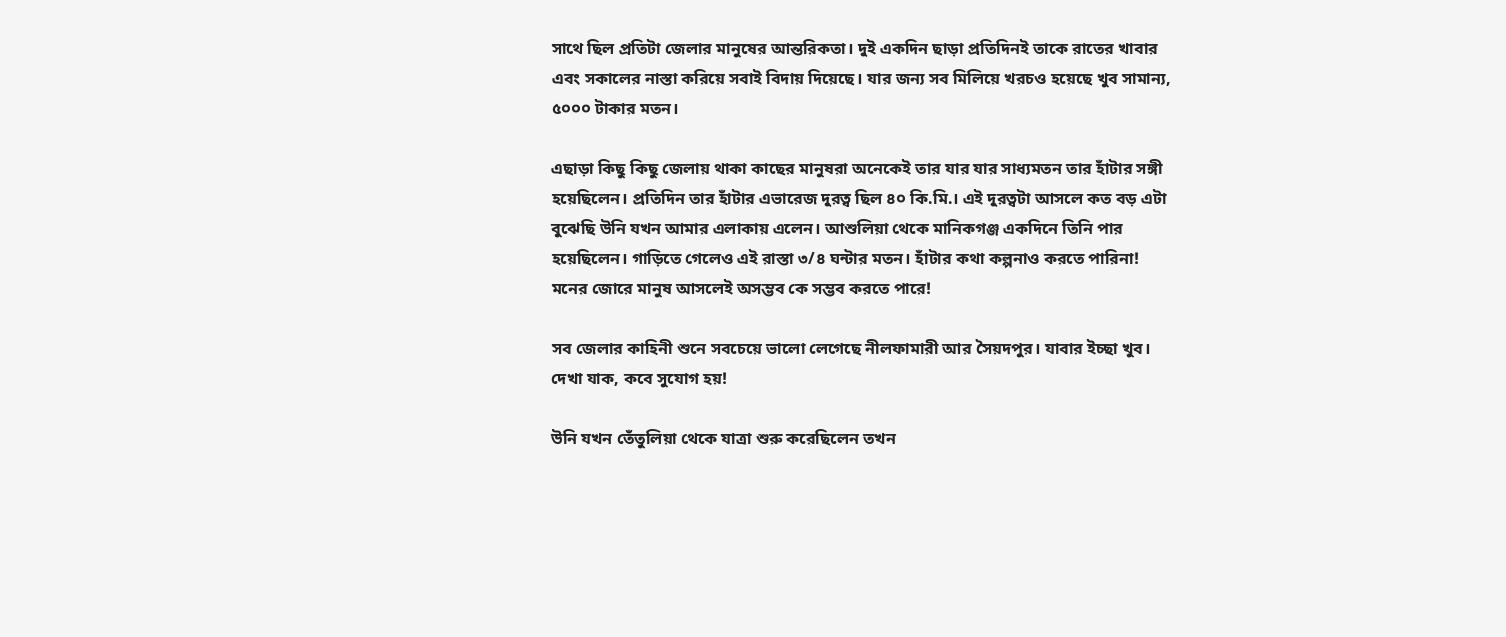সাথে ছিল প্রতিটা জেলার মানুষের আন্তরিকতা। দুই একদিন ছাড়া প্রতিদিনই তাকে রাতের খাবার এবং সকালের নাস্তা করিয়ে সবাই বিদায় দিয়েছে। যার জন্য সব মিলিয়ে খরচও হয়েছে খুব সামান্য, ৫০০০ টাকার মতন।

এছাড়া কিছু কিছু জেলায় থাকা কাছের মানুষরা অনেকেই তার যার যার সাধ্যমতন তার হাঁটার সঙ্গী হয়েছিলেন। প্রতিদিন তার হাঁটার এভারেজ দুরত্ব ছিল ৪০ কি.মি.। এই দুরত্বটা আসলে কত বড় এটা বুঝেছি উনি যখন আমার এলাকায় এলেন। আশুলিয়া থেকে মানিকগঞ্জ একদিনে তিনি পার হয়েছিলেন। গাড়িতে গেলেও এই রাস্তা ৩/৪ ঘন্টার মতন। হাঁটার কথা কল্পনাও করতে পারিনা! মনের জোরে মানুষ আসলেই অসম্ভব কে সম্ভব করতে পারে!

সব জেলার কাহিনী শুনে সবচেয়ে ভালো লেগেছে নীলফামারী আর সৈয়দপুর। যাবার ইচ্ছা খুব। দেখা যাক, কবে সুযোগ হয়!

উনি যখন তেঁতুলিয়া থেকে যাত্রা শুরু করেছিলেন তখন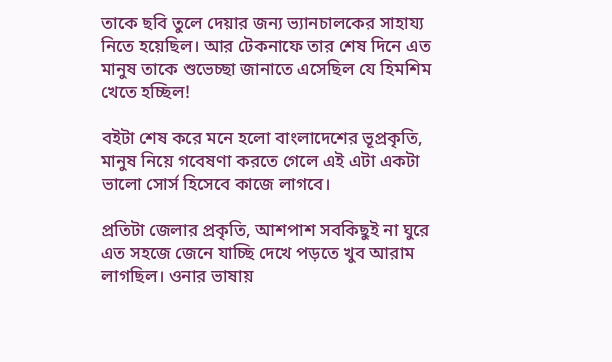তাকে ছবি তুলে দেয়ার জন্য ভ্যানচালকের সাহায্য নিতে হয়েছিল। আর টেকনাফে তার শেষ দিনে এত মানুষ তাকে শুভেচ্ছা জানাতে এসেছিল যে হিমশিম খেতে হচ্ছিল!

বইটা শেষ করে মনে হলো বাংলাদেশের ভূপ্রকৃতি, মানুষ নিয়ে গবেষণা করতে গেলে এই এটা একটা ভালো সোর্স হিসেবে কাজে লাগবে।

প্রতিটা জেলার প্রকৃতি, আশপাশ সবকিছুই না ঘুরে এত সহজে জেনে যাচ্ছি দেখে পড়তে খুব আরাম লাগছিল। ওনার ভাষায়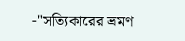-"সত্যিকারের ভ্রমণ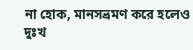না হোক, মানসভ্রমণ করে হলেও দুঃখ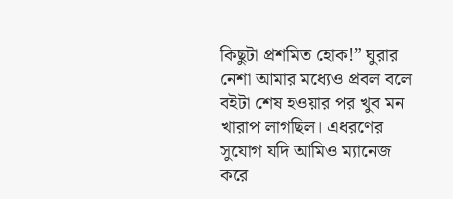কিছুটা প্রশমিত হোক!” ঘুরার নেশা আমার মধ্যেও প্রবল বলে বইটা শেষ হওয়ার পর খুব মন খারাপ লাগছিল। এধরণের সুযোগ যদি আমিও ম্যানেজ করে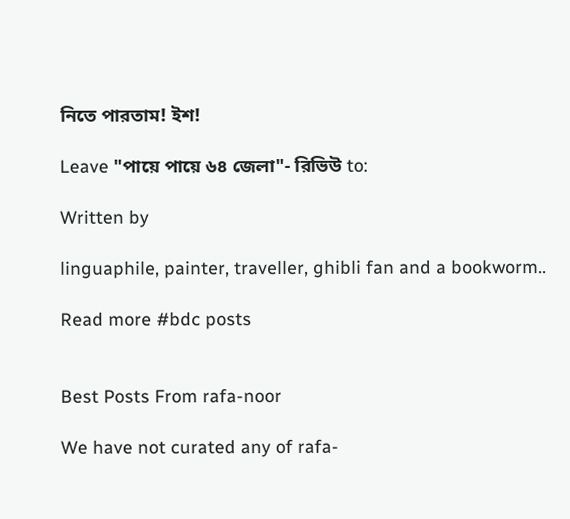নিতে পারতাম! ইশ!

Leave "পায়ে পায়ে ৬৪ জেলা"- রিভিউ to:

Written by

linguaphile, painter, traveller, ghibli fan and a bookworm..

Read more #bdc posts


Best Posts From rafa-noor

We have not curated any of rafa-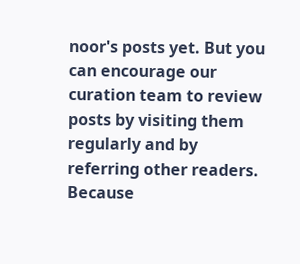noor's posts yet. But you can encourage our curation team to review posts by visiting them regularly and by referring other readers. Because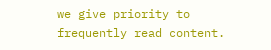we give priority to frequently read content.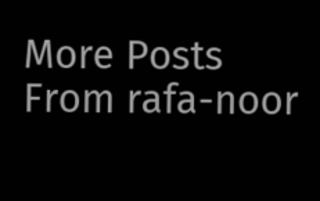More Posts From rafa-noor